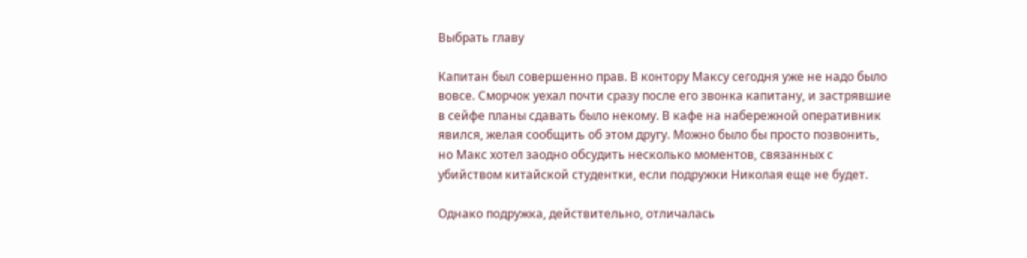Выбрать главу

Капитан был совершенно прав. В контору Максу сегодня уже не надо было вовсе. Сморчок уехал почти сразу после его звонка капитану, и застрявшие в сейфе планы сдавать было некому. В кафе на набережной оперативник явился, желая сообщить об этом другу. Можно было бы просто позвонить, но Макс хотел заодно обсудить несколько моментов, связанных с убийством китайской студентки, если подружки Николая еще не будет.

Однако подружка, действительно, отличалась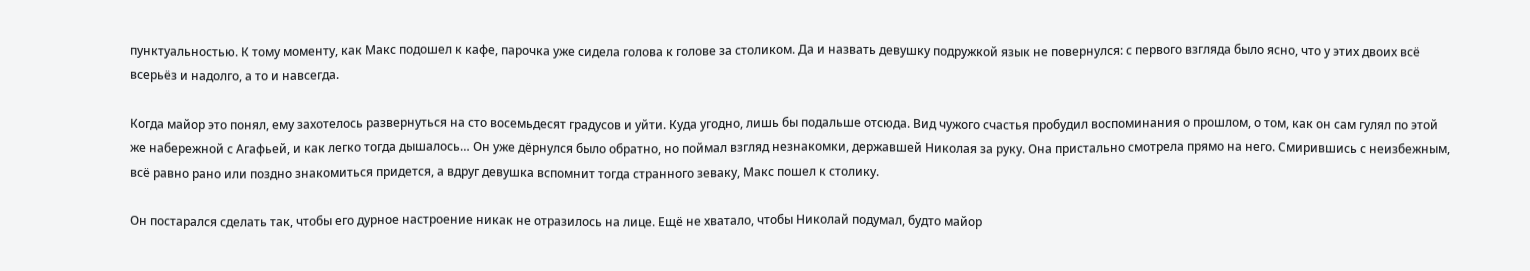пунктуальностью. К тому моменту, как Макс подошел к кафе, парочка уже сидела голова к голове за столиком. Да и назвать девушку подружкой язык не повернулся: с первого взгляда было ясно, что у этих двоих всё всерьёз и надолго, а то и навсегда.

Когда майор это понял, ему захотелось развернуться на сто восемьдесят градусов и уйти. Куда угодно, лишь бы подальше отсюда. Вид чужого счастья пробудил воспоминания о прошлом, о том, как он сам гулял по этой же набережной с Агафьей, и как легко тогда дышалось… Он уже дёрнулся было обратно, но поймал взгляд незнакомки, державшей Николая за руку. Она пристально смотрела прямо на него. Смирившись с неизбежным, всё равно рано или поздно знакомиться придется, а вдруг девушка вспомнит тогда странного зеваку, Макс пошел к столику.

Он постарался сделать так, чтобы его дурное настроение никак не отразилось на лице. Ещё не хватало, чтобы Николай подумал, будто майор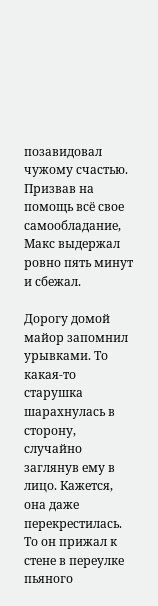позавидовал чужому счастью. Призвав на помощь всё свое самообладание, Макс выдержал ровно пять минут и сбежал.

Дорогу домой майор запомнил урывками. То какая-то старушка шарахнулась в сторону, случайно заглянув ему в лицо. Кажется, она даже перекрестилась. То он прижал к стене в переулке пьяного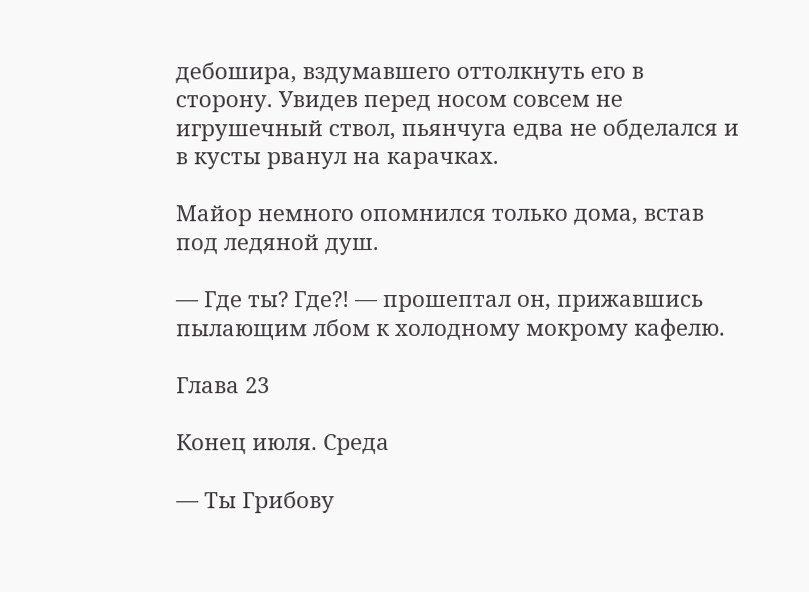дебошира, вздумавшего оттолкнуть его в сторону. Увидев перед носом совсем не игрушечный ствол, пьянчуга едва не обделался и в кусты рванул на карачках.

Майор немного опомнился только дома, встав под ледяной душ.

— Где ты? Где?! — прошептал он, прижавшись пылающим лбом к холодному мокрому кафелю.

Глава 23

Конец июля. Среда

— Ты Грибову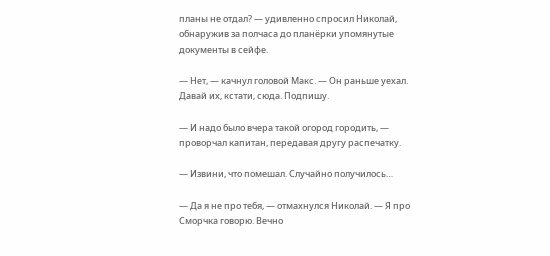планы не отдал? — удивленно спросил Николай, обнаружив за полчаса до планёрки упомянутые документы в сейфе.

— Нет, — качнул головой Макс. — Он раньше уехал. Давай их, кстати, сюда. Подпишу.

— И надо было вчера такой огород городить, — проворчал капитан, передавая другу распечатку.

— Извини, что помешал. Случайно получилось…

— Да я не про тебя, — отмахнулся Николай. — Я про Сморчка говорю. Вечно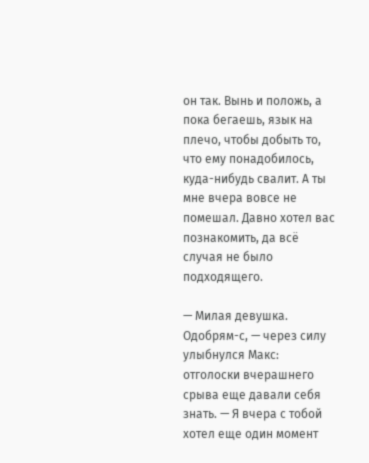он так. Вынь и положь, а пока бегаешь, язык на плечо, чтобы добыть то, что ему понадобилось, куда-нибудь свалит. А ты мне вчера вовсе не помешал. Давно хотел вас познакомить, да всё случая не было подходящего.

— Милая девушка. Одобрям-с, — через силу улыбнулся Макс: отголоски вчерашнего срыва еще давали себя знать. — Я вчера с тобой хотел еще один момент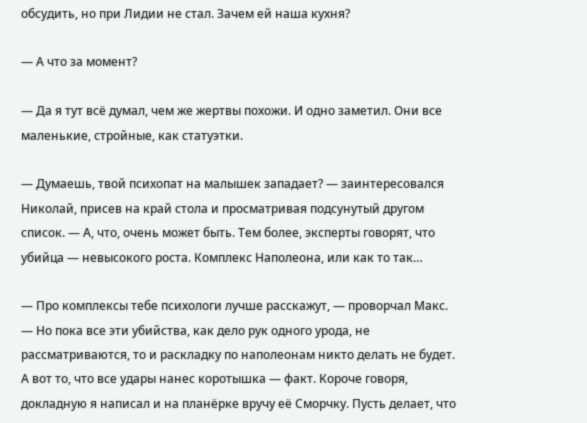обсудить, но при Лидии не стал. Зачем ей наша кухня?

— А что за момент?

— Да я тут всё думал, чем же жертвы похожи. И одно заметил. Они все маленькие, стройные, как статуэтки.

— Думаешь, твой психопат на малышек западает? — заинтересовался Николай, присев на край стола и просматривая подсунутый другом список. — А, что, очень может быть. Тем более, эксперты говорят, что убийца — невысокого роста. Комплекс Наполеона, или как то так…

— Про комплексы тебе психологи лучше расскажут, — проворчал Макс. — Но пока все эти убийства, как дело рук одного урода, не рассматриваются, то и раскладку по наполеонам никто делать не будет. А вот то, что все удары нанес коротышка — факт. Короче говоря, докладную я написал и на планёрке вручу её Сморчку. Пусть делает, что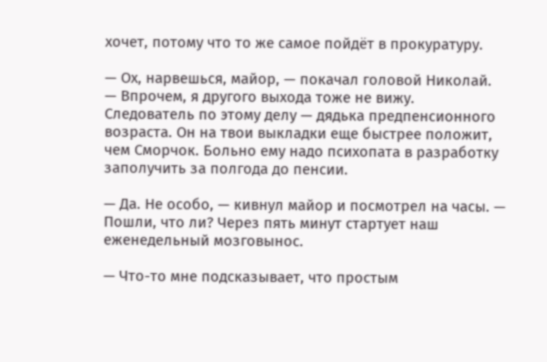хочет, потому что то же самое пойдёт в прокуратуру.

— Ох, нарвешься, майор, — покачал головой Николай. — Впрочем, я другого выхода тоже не вижу. Следователь по этому делу — дядька предпенсионного возраста. Он на твои выкладки еще быстрее положит, чем Сморчок. Больно ему надо психопата в разработку заполучить за полгода до пенсии.

— Да. Не особо, — кивнул майор и посмотрел на часы. — Пошли, что ли? Через пять минут стартует наш еженедельный мозговынос.

— Что-то мне подсказывает, что простым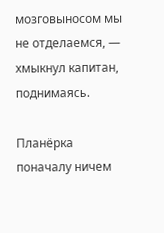мозговыносом мы не отделаемся, — хмыкнул капитан, поднимаясь.

Планёрка поначалу ничем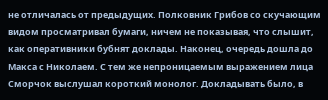не отличалась от предыдущих. Полковник Грибов со скучающим видом просматривал бумаги, ничем не показывая, что слышит, как оперативники бубнят доклады. Наконец, очередь дошла до Макса с Николаем. С тем же непроницаемым выражением лица Сморчок выслушал короткий монолог. Докладывать было, в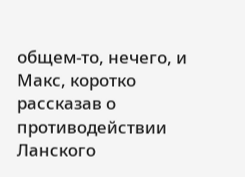общем-то, нечего, и Макс, коротко рассказав о противодействии Ланского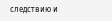следствию и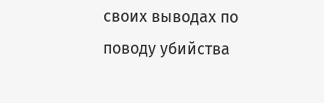своих выводах по поводу убийства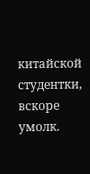китайской студентки, вскоре умолк.